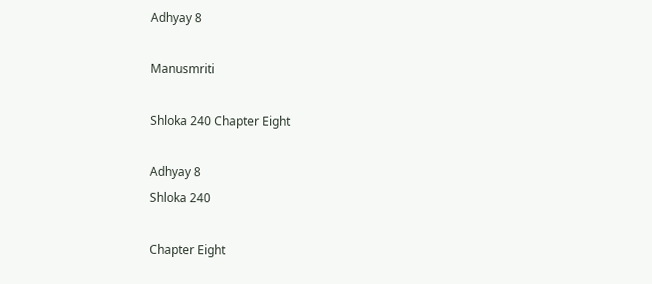Adhyay 8

Manusmriti

Shloka 240 Chapter Eight

Adhyay 8
Shloka 240

Chapter Eight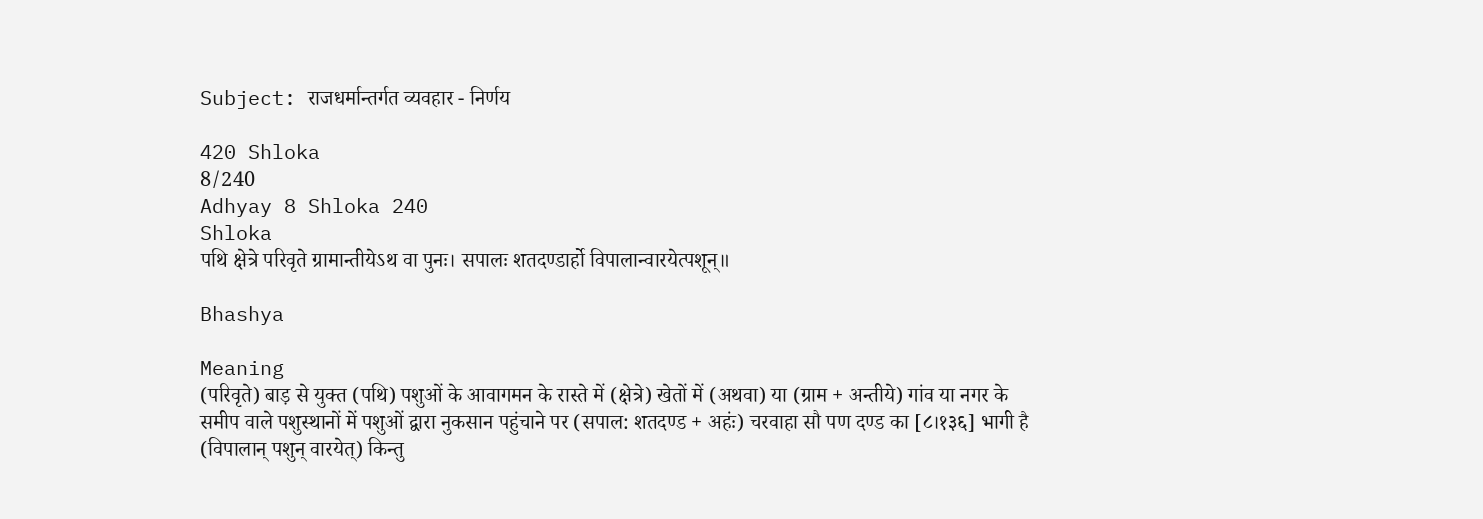Subject: राजधर्मान्तर्गत व्यवहार - निर्णय

420 Shloka
8/240
Adhyay 8 Shloka 240
Shloka
पथि क्षेत्रे परिवृते ग्रामान्तीयेऽथ वा पुनः। सपालः शतदण्डार्हो विपालान्वारयेत्पशून्॥

Bhashya

Meaning
(परिवृते) बाड़ से युक्त (पथि) पशुओं के आवागमन के रास्ते में (क्षेत्रे) खेतों में (अथवा) या (ग्राम + अन्तीये) गांव या नगर के समीप वाले पशुस्थानों में पशुओं द्वारा नुकसान पहुंचाने पर (सपाल: शतदण्ड + अहंः) चरवाहा सौ पण दण्ड का [८।१३६] भागी है (विपालान् पशुन् वारयेत्) किन्तु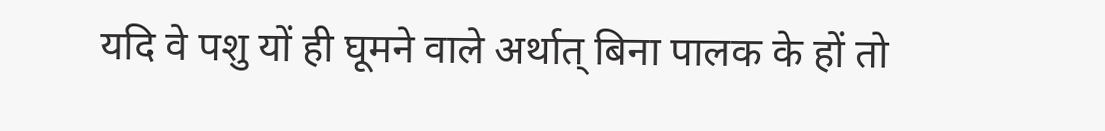यदि वे पशु यों ही घूमने वाले अर्थात् बिना पालक के हों तो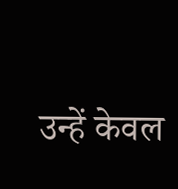उन्हें केवल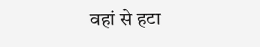वहां से हटा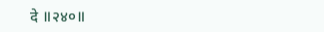दे ॥२४०॥